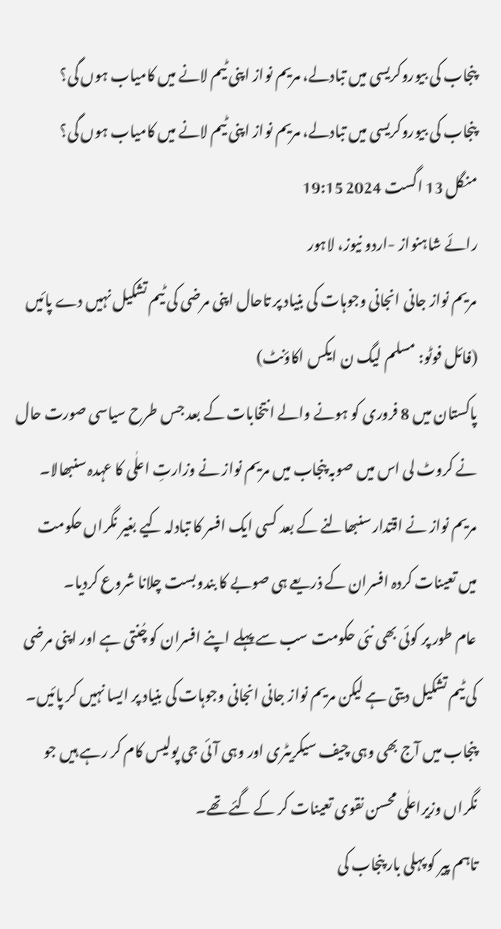پنجاب کی بیوروکریسی میں تبادلے، مریم نواز اپنی ٹیم لانے میں کامیاب ہوں گی؟
پنجاب کی بیوروکریسی میں تبادلے، مریم نواز اپنی ٹیم لانے میں کامیاب ہوں گی؟
منگل 13 اگست 2024 19:15
رائے شاہنواز -اردو نیوز، لاہور
مریم نواز جانی انجانی وجوہات کی بنیاد پر تاحال اپنی مرضی کی ٹیم تشکیل نہیں دے پائیں (فائل فوٹو: مسلم لیگ ن ایکس اکاؤنٹ)
پاکستان میں 8 فروری کو ہونے والے انتخابات کے بعد جس طرح سیاسی صورت حال نے کروٹ لی اس میں صوبہ پنجاب میں مریم نواز نے وزارتِ اعلٰی کا عہدہ سنبھالا۔
مریم نواز نے اقتدار سنبھالنے کے بعد کسی ایک افسر کا تبادلہ کیے بغیر نگراں حکومت میں تعینات کردہ افسران کے ذریعے ہی صوبے کا بندوبست چلانا شروع کردیا۔
عام طور پر کوئی بھی نئی حکومت سب سے پہلے اپنے افسران کو چُنتی ہے اور اپنی مرضی کی ٹیم تشکیل دیتی ہے لیکن مریم نواز جانی انجانی وجوہات کی بنیاد پر ایسا نہیں کر پائیں۔
پنجاب میں آج بھی وہی چیف سیکریٹری اور وہی آئی جی پولیس کام کر رہے ہیں جو نگراں وزیراعلٰی محسن نقوی تعینات کر کے گئے تھے۔
تاہم پیر کو پہلی بار پنجاب کی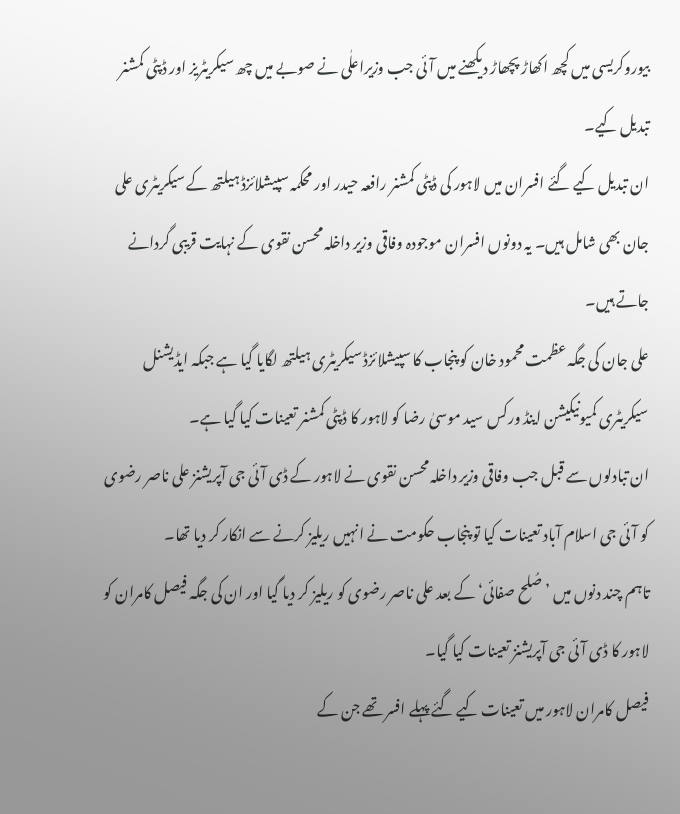بیوروکریسی میں کچھ اکھاڑ پچھاڑ دیکھنے میں آئی جب وزیراعلٰی نے صوبے میں چھ سیکریٹریز اور ڈپٹی کمشنر تبدیل کیے۔
ان تبدیل کیے گئے افسران میں لاہور کی ڈپٹی کمشنر رافعہ حیدر اور محکمہ سپیشلائزڈ ہیلتھ کے سیکریٹری علی جان بھی شامل ہیں۔ یہ دونوں افسران موجودہ وفاقی وزیر داخلہ محسن نقوی کے نہایت قریبی گردانے جاتے ہیں۔
علی جان کی جگہ عظمت محمود خان کو پنجاب کا سپیشلائزڈ سیکریٹری ہیلتھ لگایا گیا ہے جبکہ ایڈیشنل سیکریٹری کمیونیکیشن اینڈ ورکس سید موسیٰ رضا کو لاہور کا ڈپٹی کمشنر تعینات کیا گیا ہے۔
ان تبادلوں سے قبل جب وفاقی وزیر داخلہ محسن نقوی نے لاہور کے ڈی آئی جی آپریشنز علی ناصر رضوی کو آئی جی اسلام آباد تعینات کیا تو پنجاب حکومت نے انہیں ریلیز کرنے سے انکار کر دیا تھا۔
تاہم چند دنوں میں ’صُلح صفائی‘ کے بعد علی ناصر رضوی کو ریلیز کر دیا گیا اور ان کی جگہ فیصل کامران کو لاہور کا ڈی آئی جی آپریشنز تعینات کیا گیا۔
فیصل کامران لاہور میں تعینات کیے گئے پہلے افسر تھے جن کے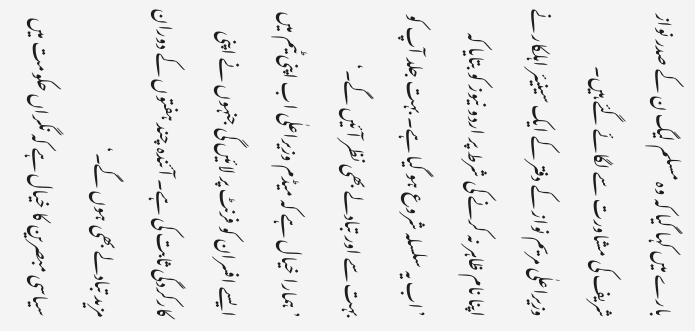بارے میں کہا گیا کہ وہ مسلم لیگ ن کے صدر نواز شریف کی مشاورت سے لگائے گئے ہیں۔
وزیراعلٰی مریم نواز کے دفتر کے ایک سینیئر اہلکار نے اپنا نام ظاہر نہ کرنے کی شرط پر اردو نیوز کو بتایا کہ ’اب یہ سلسلہ شروع ہو گیا ہے۔ بہت جلد آپ کو بہت سے اور تبادلے بھی نظر آئیں گے۔‘
’ہمارا خیال ہے کہ میڈم وزیراعلٰی اب اپنی ٹیم میں ایسے افسران کو فرنٹ پر لائیں گی جنہوں نے اپنی کارکردگی ثابت کی ہے۔ آئندہ چند ہفتوں کے دوران مزید تبادلے بھی ہوں گے۔‘
سیاسی مبصرین کا خیال ہے کہ نگراں حکومت میں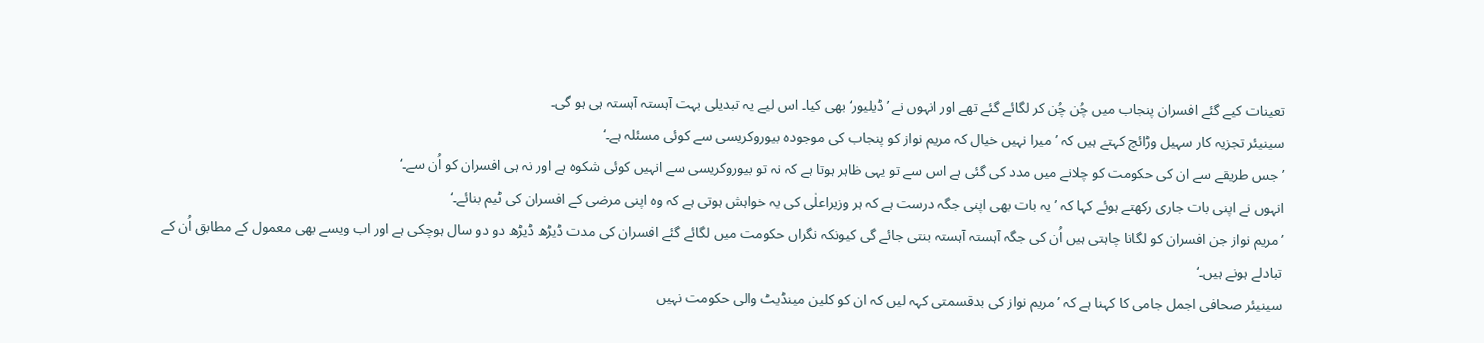تعینات کیے گئے افسران پنجاب میں چُن چُن کر لگائے گئے تھے اور انہوں نے ’ڈیلیور‘ بھی کیا۔ اس لیے یہ تبدیلی بہت آہستہ آہستہ ہی ہو گی۔
سینیئر تجزیہ کار سہیل وڑائچ کہتے ہیں کہ ’میرا نہیں خیال کہ مریم نواز کو پنجاب کی موجودہ بیوروکریسی سے کوئی مسئلہ ہے۔‘
’جس طریقے سے ان کی حکومت کو چلانے میں مدد کی گئی ہے اس سے تو یہی ظاہر ہوتا ہے کہ نہ تو بیوروکریسی سے انہیں کوئی شکوہ ہے اور نہ ہی افسران کو اُن سے۔‘
انہوں نے اپنی بات جاری رکھتے ہوئے کہا کہ ’یہ بات بھی اپنی جگہ درست ہے کہ ہر وزیراعلٰی کی یہ خواہش ہوتی ہے کہ وہ اپنی مرضی کے افسران کی ٹیم بنائے۔‘
’مریم نواز جن افسران کو لگانا چاہتی ہیں اُن کی جگہ آہستہ آہستہ بنتی جائے گی کیونکہ نگراں حکومت میں لگائے گئے افسران کی مدت ڈیڑھ ڈیڑھ دو دو سال ہوچکی ہے اور اب ویسے بھی معمول کے مطابق اُن کے تبادلے ہونے ہیں۔‘
سینیئر صحافی اجمل جامی کا کہنا ہے کہ ’مریم نواز کی بدقسمتی کہہ لیں کہ ان کو کلین مینڈیٹ والی حکومت نہیں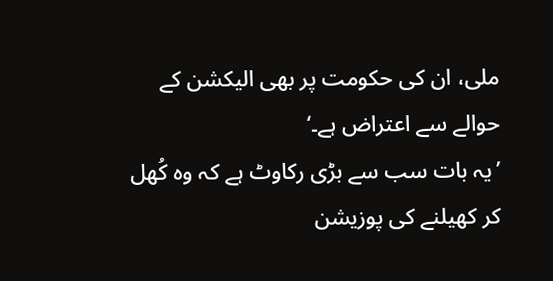ملی، ان کی حکومت پر بھی الیکشن کے حوالے سے اعتراض ہے۔‘
’یہ بات سب سے بڑی رکاوٹ ہے کہ وہ کُھل کر کھیلنے کی پوزیشن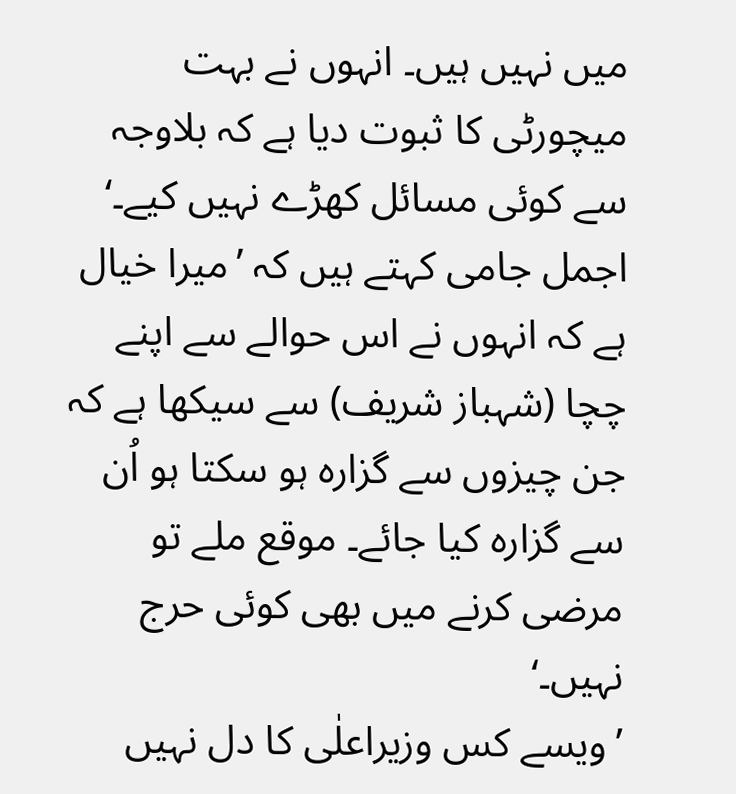میں نہیں ہیں۔ انہوں نے بہت میچورٹی کا ثبوت دیا ہے کہ بلاوجہ سے کوئی مسائل کھڑے نہیں کیے۔‘
اجمل جامی کہتے ہیں کہ ’میرا خیال ہے کہ انہوں نے اس حوالے سے اپنے چچا (شہباز شریف) سے سیکھا ہے کہ جن چیزوں سے گزارہ ہو سکتا ہو اُن سے گزارہ کیا جائے۔ موقع ملے تو مرضی کرنے میں بھی کوئی حرج نہیں۔‘
’ویسے کس وزیراعلٰی کا دل نہیں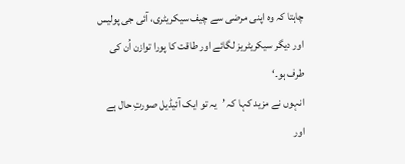چاہتا کہ وہ اپنی مرضی سے چیف سیکریٹری، آئی جی پولیس اور دیگر سیکریٹریز لگائے اور طاقت کا پورا توازن اُن کی طرف ہو۔‘
انہوں نے مزید کہا کہ ’یہ تو ایک آئیڈیل صورتِ حال ہے اور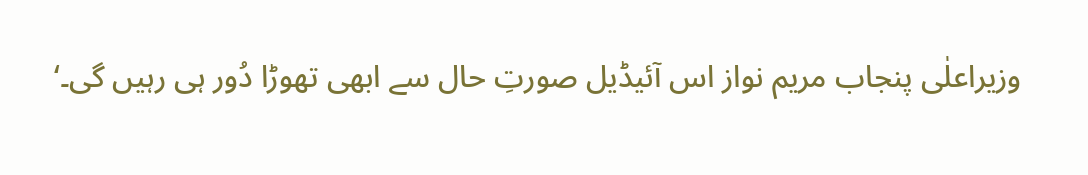وزیراعلٰی پنجاب مریم نواز اس آئیڈیل صورتِ حال سے ابھی تھوڑا دُور ہی رہیں گی۔‘